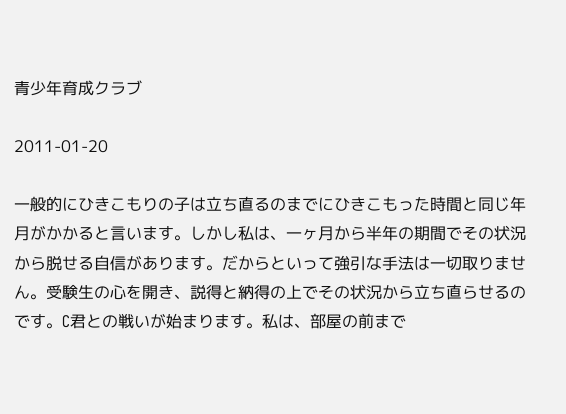青少年育成クラブ

2011-01-20

一般的にひきこもりの子は立ち直るのまでにひきこもった時間と同じ年月がかかると言います。しかし私は、一ヶ月から半年の期間でその状況から脱せる自信があります。だからといって強引な手法は一切取りません。受験生の心を開き、説得と納得の上でその状況から立ち直らせるのです。C君との戦いが始まります。私は、部屋の前まで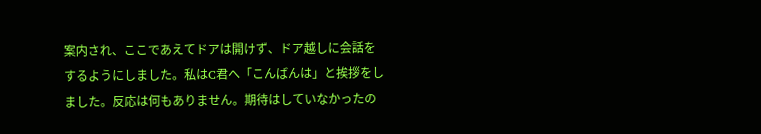案内され、ここであえてドアは開けず、ドア越しに会話をするようにしました。私はC君へ「こんばんは」と挨拶をしました。反応は何もありません。期待はしていなかったの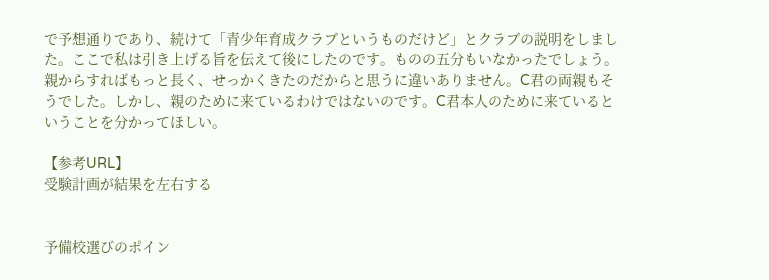で予想通りであり、続けて「青少年育成クラブというものだけど」とクラブの説明をしました。ここで私は引き上げる旨を伝えて後にしたのです。ものの五分もいなかったでしょう。親からすればもっと長く、せっかくきたのだからと思うに違いありません。C君の両親もそうでした。しかし、親のために来ているわけではないのです。C君本人のために来ているということを分かってほしい。

【参考URL】
受験計画が結果を左右する


予備校選びのポイン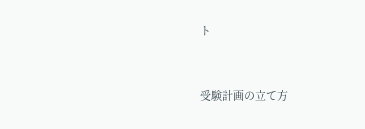ト


受験計画の立て方